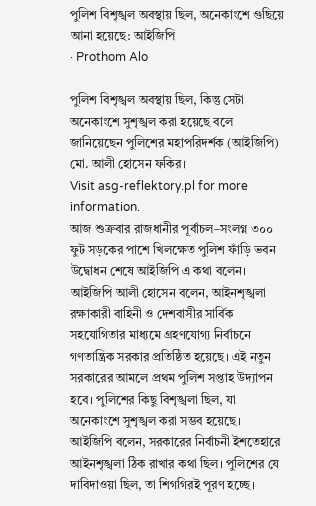পুলিশ বিশৃঙ্খল অবস্থায় ছিল, অনেকাংশে গুছিয়ে আনা হয়েছে: আইজিপি
· Prothom Alo

পুলিশ বিশৃঙ্খল অবস্থায় ছিল, কিন্তু সেটা অনেকাংশে সুশৃঙ্খল করা হয়েছে বলে জানিয়েছেন পুলিশের মহাপরিদর্শক (আইজিপি) মো. আলী হোসেন ফকির।
Visit asg-reflektory.pl for more information.
আজ শুক্রবার রাজধানীর পূর্বাচল–সংলগ্ন ৩০০ ফুট সড়কের পাশে খিলক্ষেত পুলিশ ফাঁড়ি ভবন উদ্বোধন শেষে আইজিপি এ কথা বলেন।
আইজিপি আলী হোসেন বলেন, আইনশৃঙ্খলা রক্ষাকারী বাহিনী ও দেশবাসীর সার্বিক সহযোগিতার মাধ্যমে গ্রহণযোগ্য নির্বাচনে গণতান্ত্রিক সরকার প্রতিষ্ঠিত হয়েছে। এই নতুন সরকারের আমলে প্রথম পুলিশ সপ্তাহ উদ্যাপন হবে। পুলিশের কিছু বিশৃঙ্খলা ছিল, যা অনেকাংশে সুশৃঙ্খল করা সম্ভব হয়েছে।
আইজিপি বলেন, সরকারের নির্বাচনী ইশতেহারে আইনশৃঙ্খলা ঠিক রাখার কথা ছিল। পুলিশের যে দাবিদাওয়া ছিল, তা শিগগিরই পূরণ হচ্ছে।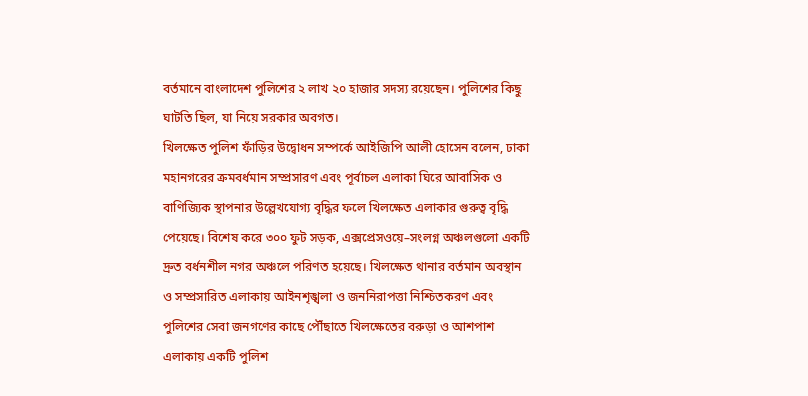বর্তমানে বাংলাদেশ পুলিশের ২ লাখ ২০ হাজার সদস্য রয়েছেন। পুলিশের কিছু ঘাটতি ছিল, যা নিয়ে সরকার অবগত।
খিলক্ষেত পুলিশ ফাঁড়ির উদ্বোধন সম্পর্কে আইজিপি আলী হোসেন বলেন, ঢাকা মহানগরের ক্রমবর্ধমান সম্প্রসারণ এবং পূর্বাচল এলাকা ঘিরে আবাসিক ও বাণিজ্যিক স্থাপনার উল্লেখযোগ্য বৃদ্ধির ফলে খিলক্ষেত এলাকার গুরুত্ব বৃদ্ধি পেয়েছে। বিশেষ করে ৩০০ ফুট সড়ক, এক্সপ্রেসওয়ে–সংলগ্ন অঞ্চলগুলো একটি দ্রুত বর্ধনশীল নগর অঞ্চলে পরিণত হয়েছে। খিলক্ষেত থানার বর্তমান অবস্থান ও সম্প্রসারিত এলাকায় আইনশৃঙ্খলা ও জননিরাপত্তা নিশ্চিতকরণ এবং পুলিশের সেবা জনগণের কাছে পৌঁছাতে খিলক্ষেতের বরুড়া ও আশপাশ এলাকায় একটি পুলিশ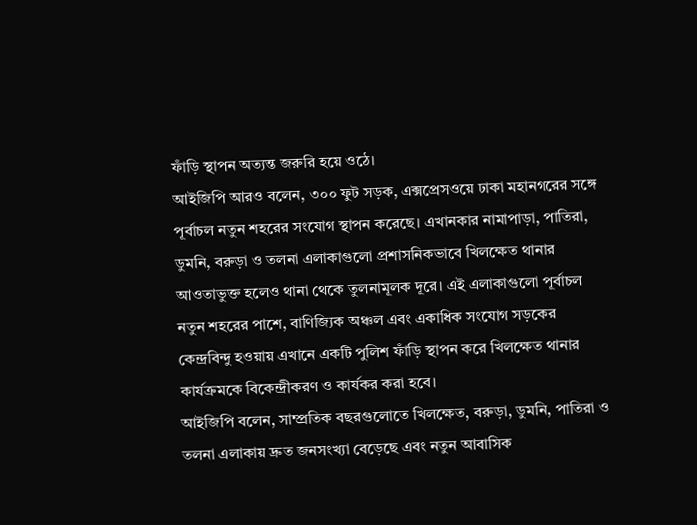ফাঁড়ি স্থাপন অত্যন্ত জরুরি হয়ে ওঠে।
আইজিপি আরও বলেন, ৩০০ ফুট সড়ক, এক্সপ্রেসওয়ে ঢাকা মহানগরের সঙ্গে পূর্বাচল নতুন শহরের সংযোগ স্থাপন করেছে। এখানকার নামাপাড়া, পাতিরা, ডুমনি, বরুড়া ও তলনা এলাকাগুলো প্রশাসনিকভাবে খিলক্ষেত থানার আওতাভুক্ত হলেও থানা থেকে তুলনামূলক দূরে। এই এলাকাগুলো পূর্বাচল নতুন শহরের পাশে, বাণিজ্যিক অঞ্চল এবং একাধিক সংযোগ সড়কের কেন্দ্রবিন্দু হওয়ায় এখানে একটি পুলিশ ফাঁড়ি স্থাপন করে খিলক্ষেত থানার কার্যক্রমকে বিকেন্দ্রীকরণ ও কার্যকর করা হবে।
আইজিপি বলেন, সাম্প্রতিক বছরগুলোতে খিলক্ষেত, বরুড়া, ডুমনি, পাতিরা ও তলনা এলাকায় দ্রুত জনসংখ্যা বেড়েছে এবং নতুন আবাসিক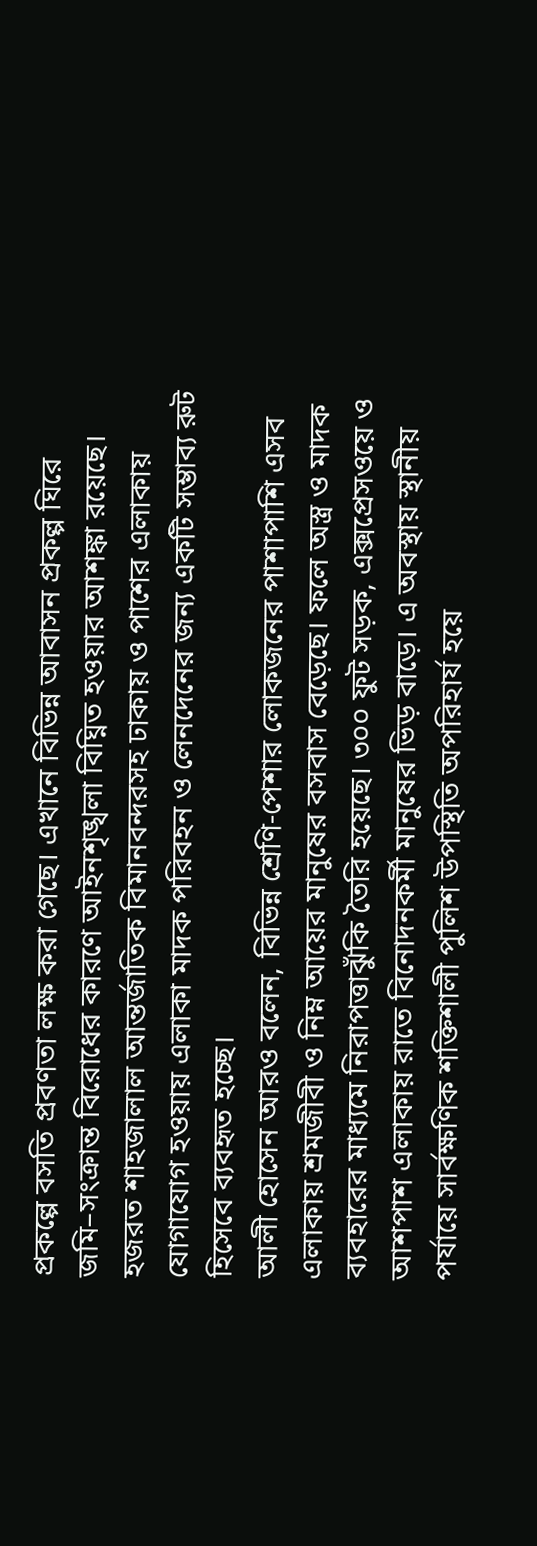প্রকল্পে বসতি প্রবণতা লক্ষ করা গেছে। এখানে বিভিন্ন আবাসন প্রকল্প ঘিরে জমি–সংক্রান্ত বিরোধের কারণে আইনশৃঙ্খলা বিঘ্নিত হওয়ার আশঙ্কা রয়েছে। হজরত শাহজালাল আন্তর্জাতিক বিমানবন্দরসহ ঢাকায় ও পাশের এলাকায় যোগাযোগ হওয়ায় এলাকা মাদক পরিবহন ও লেনদেনের জন্য একটি সম্ভাব্য রুট হিসেবে ব্যবহৃত হচ্ছে।
আলী হোসেন আরও বলেন, বিভিন্ন শ্রেণি-পেশার লোকজনের পাশাপাশি এসব এলাকায় শ্রমজীবী ও নিম্ন আয়ের মানুষের বসবাস বেড়েছে। ফলে অস্ত্র ও মাদক ব্যবহারের মাধ্যমে নিরাপত্তাঝুঁকি তৈরি হয়েছে। ৩০০ ফুট সড়ক, এক্সপ্রেসওয়ে ও আশপাশ এলাকায় রাতে বিনোদনকর্মী মানুষের ভিড় বাড়ে। এ অবস্থায় স্থানীয় পর্যায়ে সার্বক্ষণিক শক্তিশালী পুলিশ উপস্থিতি অপরিহার্য হয়ে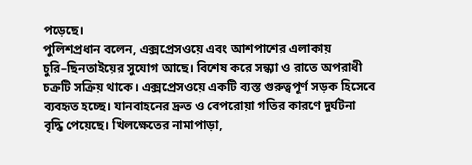পড়েছে।
পুলিশপ্রধান বলেন, এক্সপ্রেসওয়ে এবং আশপাশের এলাকায় চুরি–ছিনতাইয়ের সুযোগ আছে। বিশেষ করে সন্ধ্যা ও রাতে অপরাধী চক্রটি সক্রিয় থাকে। এক্সপ্রেসওয়ে একটি ব্যস্ত গুরুত্বপূর্ণ সড়ক হিসেবে ব্যবহৃত হচ্ছে। যানবাহনের দ্রুত ও বেপরোয়া গতির কারণে দুর্ঘটনা বৃদ্ধি পেয়েছে। খিলক্ষেতের নামাপাড়া,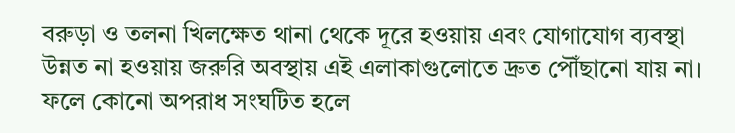বরুড়া ও তলনা খিলক্ষেত থানা থেকে দূরে হওয়ায় এবং যোগাযোগ ব্যবস্থা উন্নত না হওয়ায় জরুরি অবস্থায় এই এলাকাগুলোতে দ্রুত পৌঁছানো যায় না। ফলে কোনো অপরাধ সংঘটিত হলে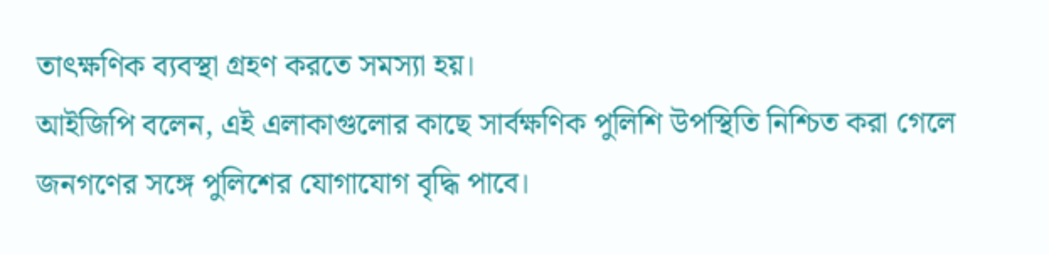তাৎক্ষণিক ব্যবস্থা গ্রহণ করতে সমস্যা হয়।
আইজিপি বলেন, এই এলাকাগুলোর কাছে সার্বক্ষণিক পুলিশি উপস্থিতি নিশ্চিত করা গেলে জনগণের সঙ্গে পুলিশের যোগাযোগ বৃদ্ধি পাবে।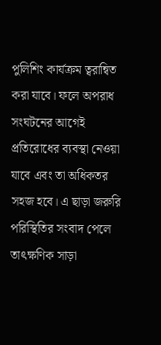পুলিশিং কার্যক্রম ত্বরান্বিত করা যাবে। ফলে অপরাধ সংঘটনের আগেই প্রতিরোধের ব্যবস্থা নেওয়া যাবে এবং তা অধিকতর সহজ হবে। এ ছাড়া জরুরি পরিস্থিতির সংবাদ পেলে তাৎক্ষণিক সাড়া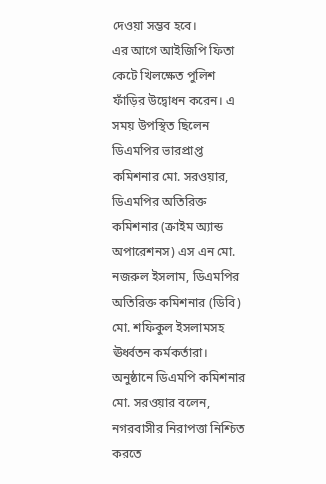দেওয়া সম্ভব হবে।
এর আগে আইজিপি ফিতা কেটে খিলক্ষেত পুলিশ ফাঁড়ির উদ্বোধন করেন। এ সময় উপস্থিত ছিলেন ডিএমপির ভারপ্রাপ্ত কমিশনার মো. সরওয়ার, ডিএমপির অতিরিক্ত কমিশনার (ক্রাইম অ্যান্ড অপারেশনস) এস এন মো. নজরুল ইসলাম, ডিএমপির অতিরিক্ত কমিশনার (ডিবি) মো. শফিকুল ইসলামসহ ঊর্ধ্বতন কর্মকর্তারা।
অনুষ্ঠানে ডিএমপি কমিশনার মো. সরওয়ার বলেন, নগরবাসীর নিরাপত্তা নিশ্চিত করতে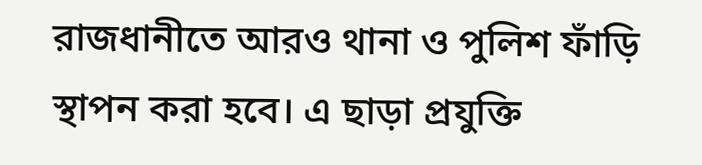রাজধানীতে আরও থানা ও পুলিশ ফাঁড়ি স্থাপন করা হবে। এ ছাড়া প্রযুক্তি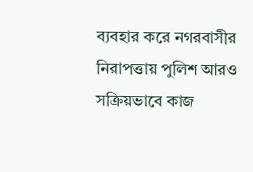ব্যবহার করে নগরবাসীর নিরাপত্তায় পুলিশ আরও সক্রিয়ভাবে কাজ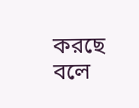করছে বলে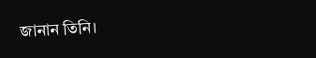জানান তিনি।